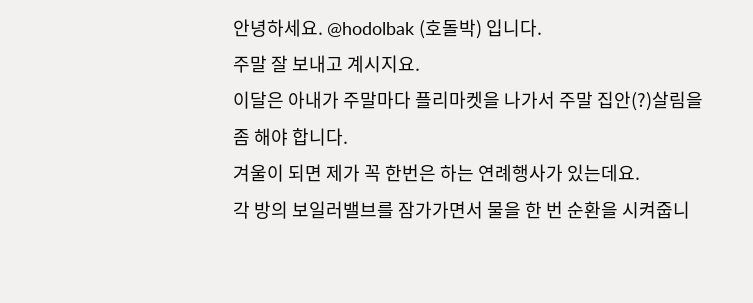안녕하세요. @hodolbak (호돌박) 입니다.
주말 잘 보내고 계시지요.
이달은 아내가 주말마다 플리마켓을 나가서 주말 집안(?)살림을 좀 해야 합니다.
겨울이 되면 제가 꼭 한번은 하는 연례행사가 있는데요.
각 방의 보일러밸브를 잠가가면서 물을 한 번 순환을 시켜줍니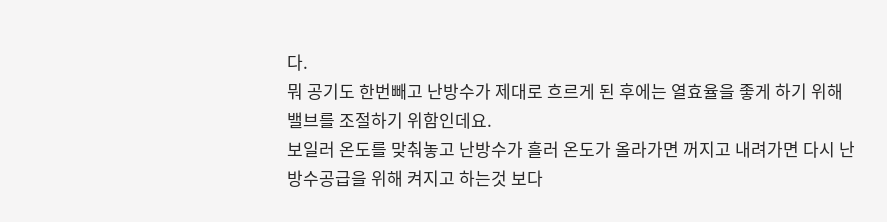다.
뭐 공기도 한번빼고 난방수가 제대로 흐르게 된 후에는 열효율을 좋게 하기 위해 밸브를 조절하기 위함인데요.
보일러 온도를 맞춰놓고 난방수가 흘러 온도가 올라가면 꺼지고 내려가면 다시 난방수공급을 위해 켜지고 하는것 보다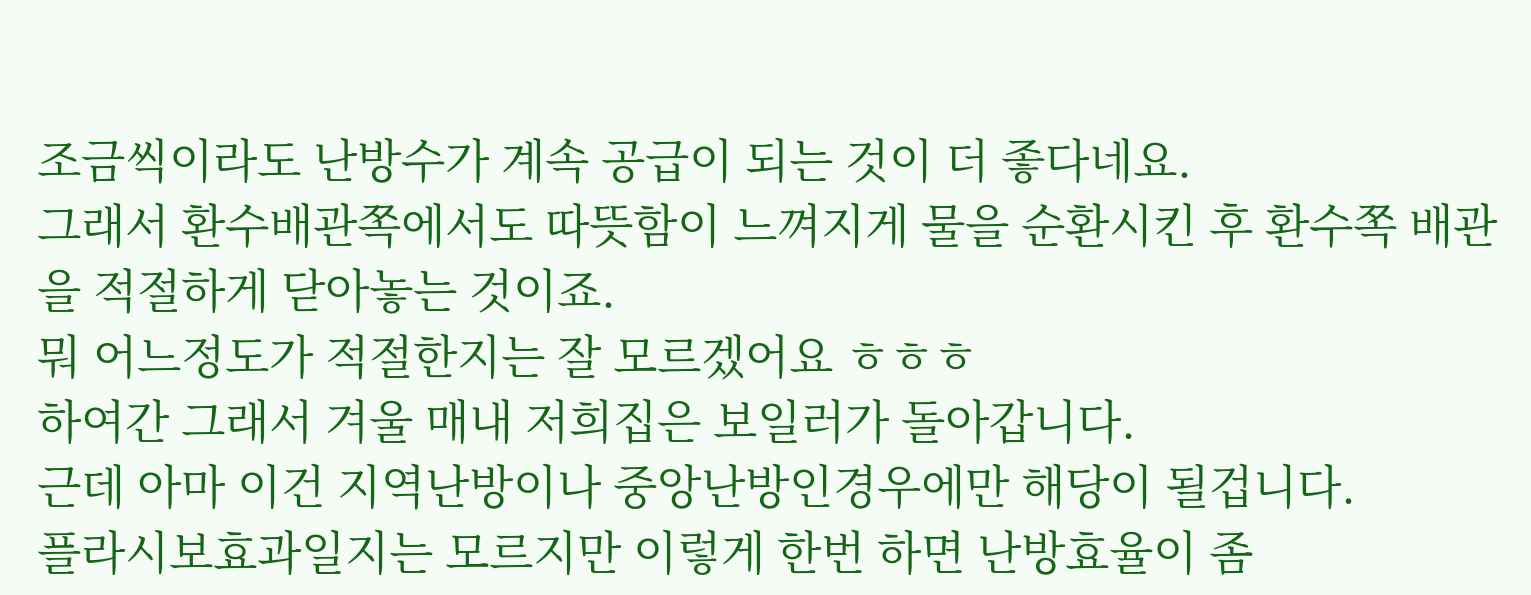조금씩이라도 난방수가 계속 공급이 되는 것이 더 좋다네요.
그래서 환수배관쪽에서도 따뜻함이 느껴지게 물을 순환시킨 후 환수쪽 배관을 적절하게 닫아놓는 것이죠.
뭐 어느정도가 적절한지는 잘 모르겠어요 ㅎㅎㅎ
하여간 그래서 겨울 매내 저희집은 보일러가 돌아갑니다.
근데 아마 이건 지역난방이나 중앙난방인경우에만 해당이 될겁니다.
플라시보효과일지는 모르지만 이렇게 한번 하면 난방효율이 좀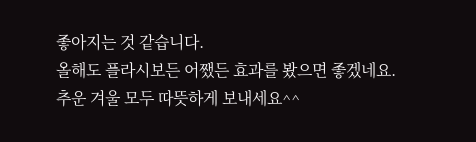좋아지는 것 같습니다.
올해도 플라시보든 어쨌든 효과를 봤으면 좋겠네요.
추운 겨울 모두 따뜻하게 보내세요^^